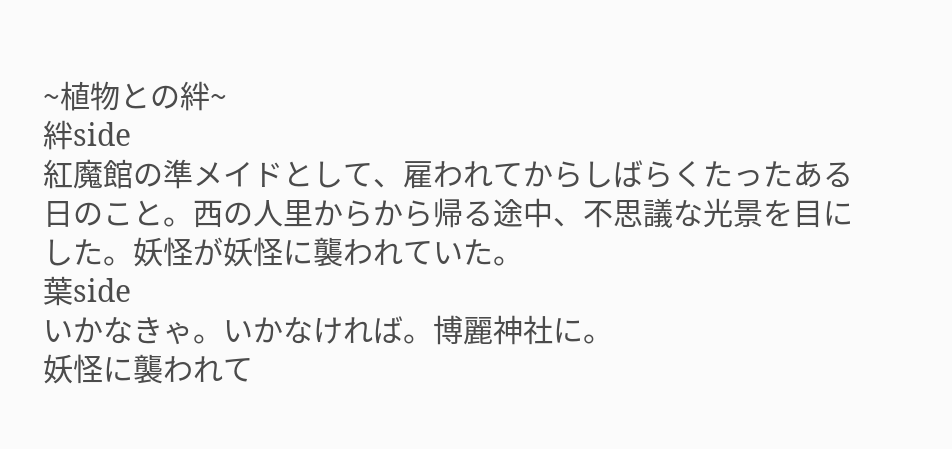~植物との絆~
絆side
紅魔館の準メイドとして、雇われてからしばらくたったある日のこと。西の人里からから帰る途中、不思議な光景を目にした。妖怪が妖怪に襲われていた。
葉side
いかなきゃ。いかなければ。博麗神社に。
妖怪に襲われて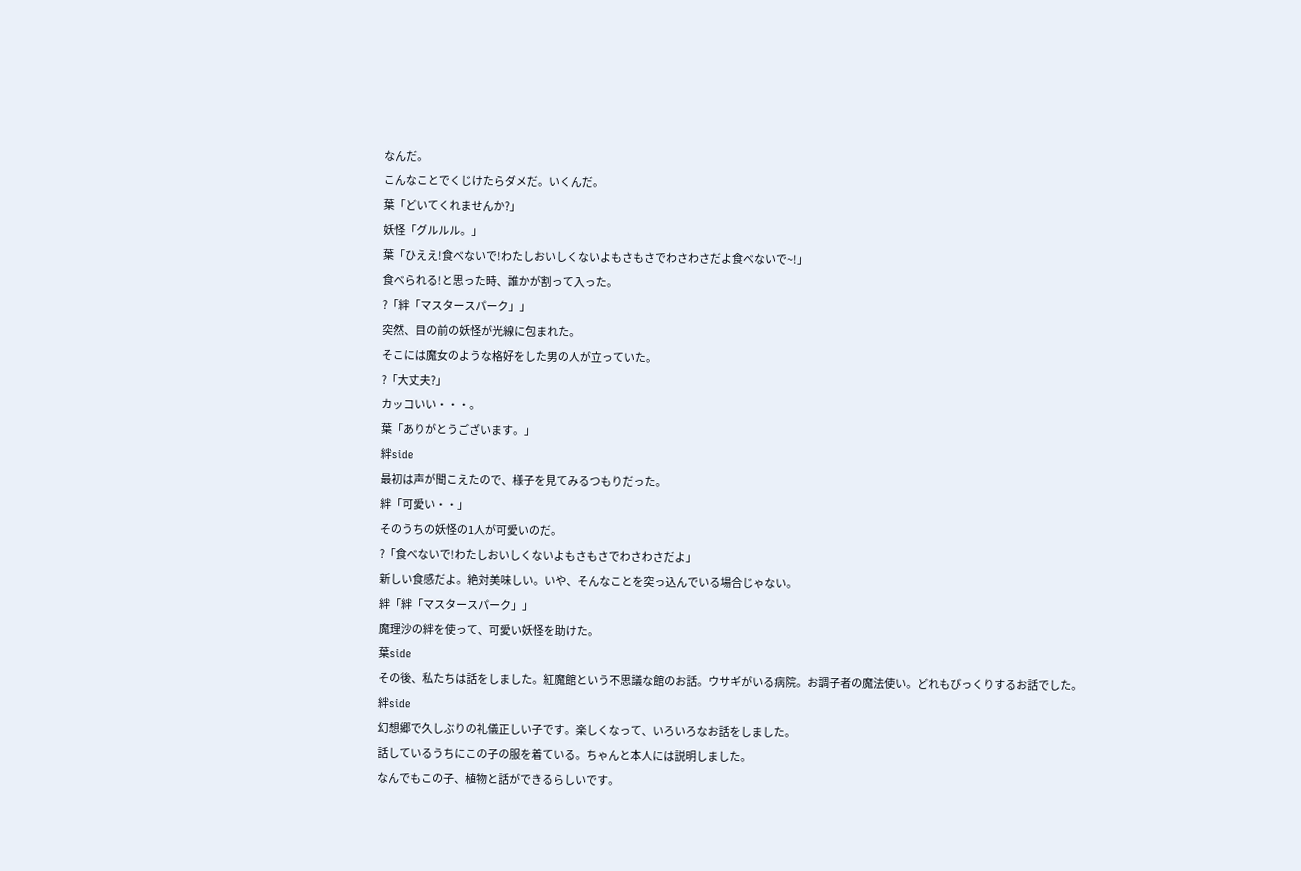なんだ。
こんなことでくじけたらダメだ。いくんだ。
葉「どいてくれませんか?」
妖怪「グルルル。」
葉「ひええ!食べないで!わたしおいしくないよもさもさでわさわさだよ食べないで~!」
食べられる!と思った時、誰かが割って入った。
?「絆「マスタースパーク」」
突然、目の前の妖怪が光線に包まれた。
そこには魔女のような格好をした男の人が立っていた。
?「大丈夫?」
カッコいい・・・。
葉「ありがとうございます。」
絆side
最初は声が聞こえたので、様子を見てみるつもりだった。
絆「可愛い・・」
そのうちの妖怪の1人が可愛いのだ。
?「食べないで!わたしおいしくないよもさもさでわさわさだよ」
新しい食感だよ。絶対美味しい。いや、そんなことを突っ込んでいる場合じゃない。
絆「絆「マスタースパーク」」
魔理沙の絆を使って、可愛い妖怪を助けた。
葉side
その後、私たちは話をしました。紅魔館という不思議な館のお話。ウサギがいる病院。お調子者の魔法使い。どれもびっくりするお話でした。
絆side
幻想郷で久しぶりの礼儀正しい子です。楽しくなって、いろいろなお話をしました。
話しているうちにこの子の服を着ている。ちゃんと本人には説明しました。
なんでもこの子、植物と話ができるらしいです。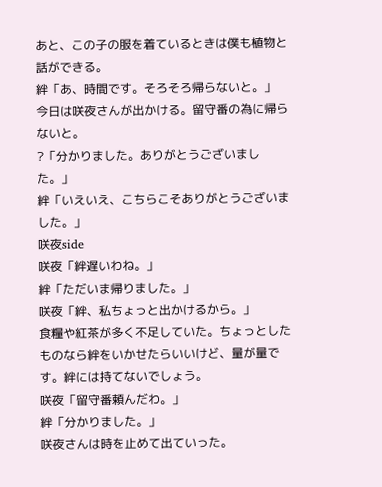あと、この子の服を着ているときは僕も植物と話ができる。
絆「あ、時間です。そろそろ帰らないと。」
今日は咲夜さんが出かける。留守番の為に帰らないと。
?「分かりました。ありがとうございました。」
絆「いえいえ、こちらこそありがとうございました。」
咲夜side
咲夜「絆遅いわね。」
絆「ただいま帰りました。」
咲夜「絆、私ちょっと出かけるから。」
食糧や紅茶が多く不足していた。ちょっとしたものなら絆をいかせたらいいけど、量が量です。絆には持てないでしょう。
咲夜「留守番頼んだわ。」
絆「分かりました。」
咲夜さんは時を止めて出ていった。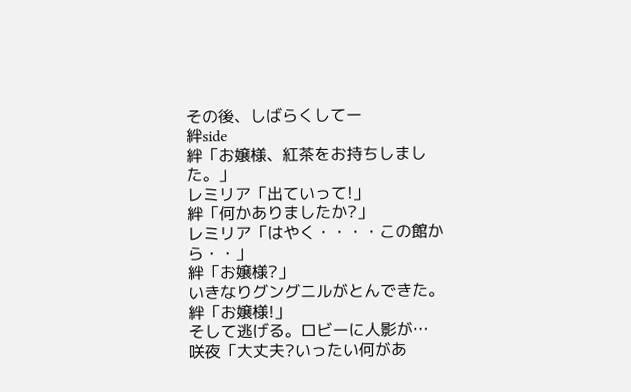その後、しばらくしてー
絆side
絆「お嬢様、紅茶をお持ちしました。」
レミリア「出ていって!」
絆「何かありましたか?」
レミリア「はやく・・・・この館から・・」
絆「お嬢様?」
いきなりグングニルがとんできた。
絆「お嬢様!」
そして逃げる。ロビーに人影が…
咲夜「大丈夫?いったい何があ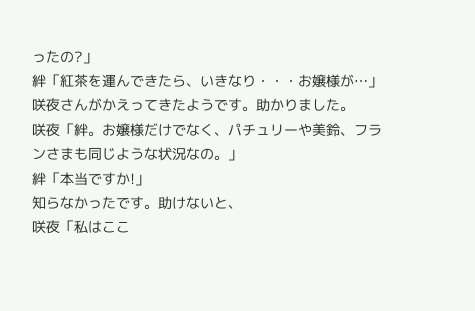ったの?」
絆「紅茶を運んできたら、いきなり・・・お嬢様が…」
咲夜さんがかえってきたようです。助かりました。
咲夜「絆。お嬢様だけでなく、パチュリーや美鈴、フランさまも同じような状況なの。」
絆「本当ですか!」
知らなかったです。助けないと、
咲夜「私はここ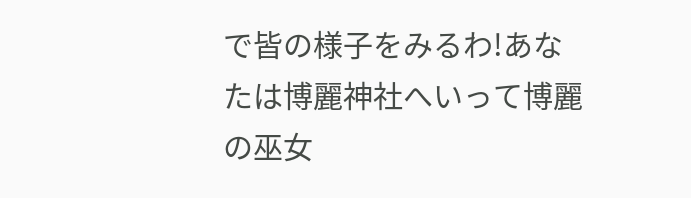で皆の様子をみるわ!あなたは博麗神社へいって博麗の巫女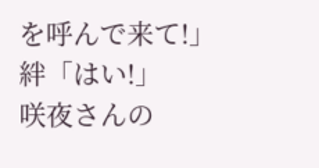を呼んで来て!」
絆「はい!」
咲夜さんの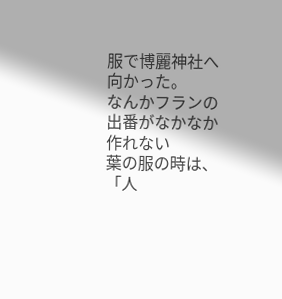服で博麗神社へ向かった。
なんかフランの出番がなかなか作れない
葉の服の時は、「人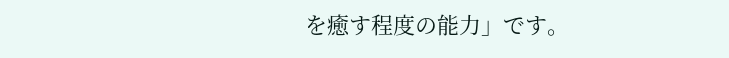を癒す程度の能力」です。